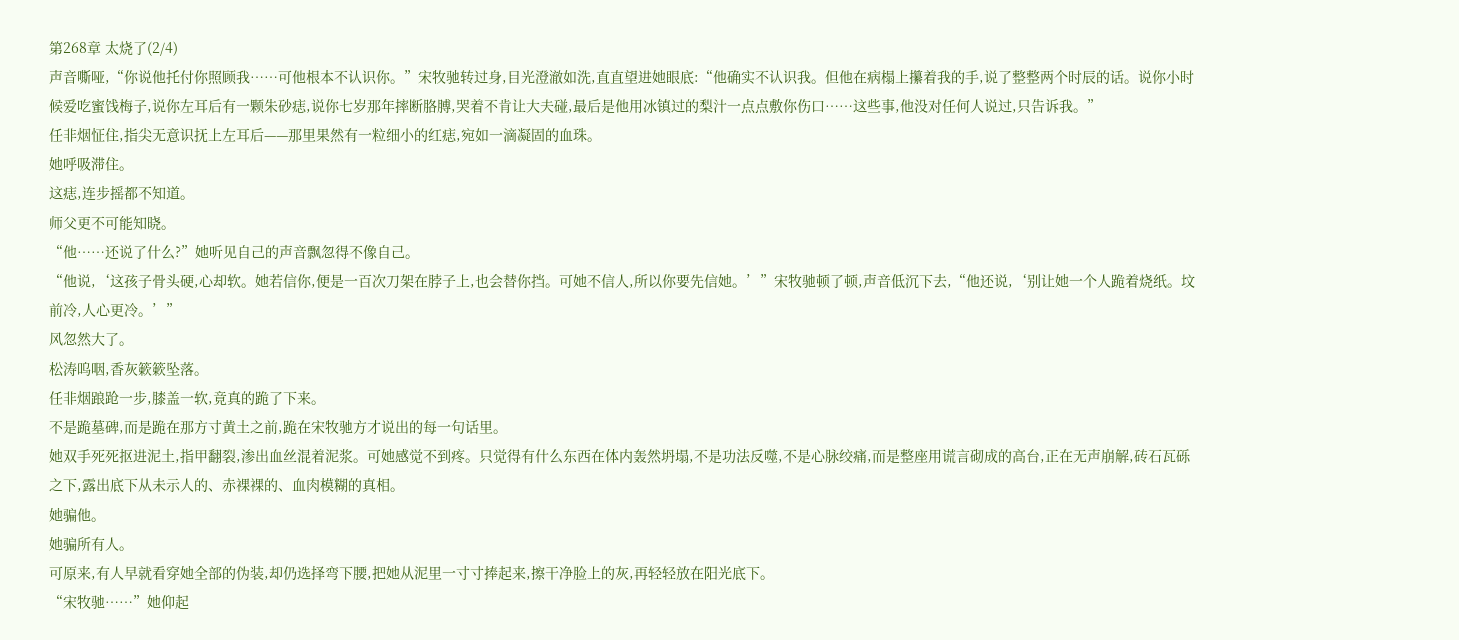第268章 太烧了(2/4)
声音嘶哑,“你说他托付你照顾我……可他根本不认识你。”宋牧驰转过身,目光澄澈如洗,直直望进她眼底:“他确实不认识我。但他在病榻上攥着我的手,说了整整两个时辰的话。说你小时候爱吃蜜饯梅子,说你左耳后有一颗朱砂痣,说你七岁那年摔断胳膊,哭着不肯让大夫碰,最后是他用冰镇过的梨汁一点点敷你伤口……这些事,他没对任何人说过,只告诉我。”
任非烟怔住,指尖无意识抚上左耳后——那里果然有一粒细小的红痣,宛如一滴凝固的血珠。
她呼吸滞住。
这痣,连步摇都不知道。
师父更不可能知晓。
“他……还说了什么?”她听见自己的声音飘忽得不像自己。
“他说,‘这孩子骨头硬,心却软。她若信你,便是一百次刀架在脖子上,也会替你挡。可她不信人,所以你要先信她。’”宋牧驰顿了顿,声音低沉下去,“他还说,‘别让她一个人跪着烧纸。坟前冷,人心更冷。’”
风忽然大了。
松涛呜咽,香灰簌簌坠落。
任非烟踉跄一步,膝盖一软,竟真的跪了下来。
不是跪墓碑,而是跪在那方寸黄土之前,跪在宋牧驰方才说出的每一句话里。
她双手死死抠进泥土,指甲翻裂,渗出血丝混着泥浆。可她感觉不到疼。只觉得有什么东西在体内轰然坍塌,不是功法反噬,不是心脉绞痛,而是整座用谎言砌成的高台,正在无声崩解,砖石瓦砾之下,露出底下从未示人的、赤裸裸的、血肉模糊的真相。
她骗他。
她骗所有人。
可原来,有人早就看穿她全部的伪装,却仍选择弯下腰,把她从泥里一寸寸捧起来,擦干净脸上的灰,再轻轻放在阳光底下。
“宋牧驰……”她仰起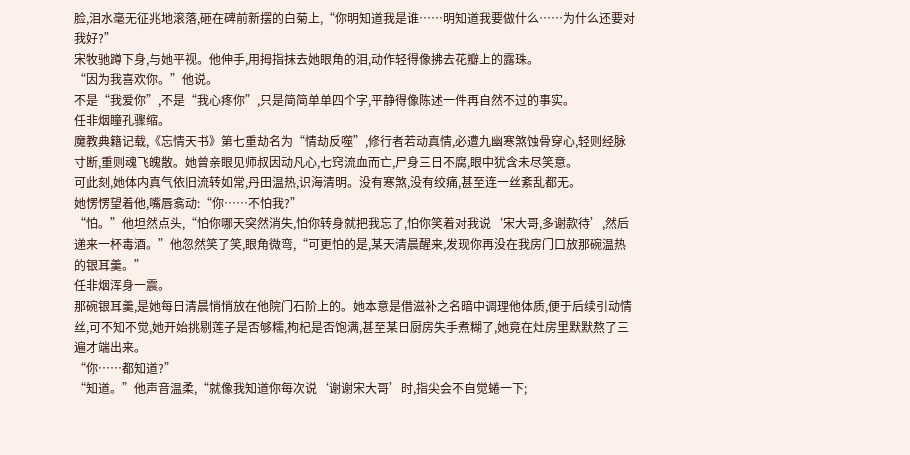脸,泪水毫无征兆地滚落,砸在碑前新摆的白菊上,“你明知道我是谁……明知道我要做什么……为什么还要对我好?”
宋牧驰蹲下身,与她平视。他伸手,用拇指抹去她眼角的泪,动作轻得像拂去花瓣上的露珠。
“因为我喜欢你。”他说。
不是“我爱你”,不是“我心疼你”,只是简简单单四个字,平静得像陈述一件再自然不过的事实。
任非烟瞳孔骤缩。
魔教典籍记载,《忘情天书》第七重劫名为“情劫反噬”,修行者若动真情,必遭九幽寒煞蚀骨穿心,轻则经脉寸断,重则魂飞魄散。她曾亲眼见师叔因动凡心,七窍流血而亡,尸身三日不腐,眼中犹含未尽笑意。
可此刻,她体内真气依旧流转如常,丹田温热,识海清明。没有寒煞,没有绞痛,甚至连一丝紊乱都无。
她愣愣望着他,嘴唇翕动:“你……不怕我?”
“怕。”他坦然点头,“怕你哪天突然消失,怕你转身就把我忘了,怕你笑着对我说‘宋大哥,多谢款待’,然后递来一杯毒酒。”他忽然笑了笑,眼角微弯,“可更怕的是,某天清晨醒来,发现你再没在我房门口放那碗温热的银耳羹。”
任非烟浑身一震。
那碗银耳羹,是她每日清晨悄悄放在他院门石阶上的。她本意是借滋补之名暗中调理他体质,便于后续引动情丝,可不知不觉,她开始挑剔莲子是否够糯,枸杞是否饱满,甚至某日厨房失手煮糊了,她竟在灶房里默默熬了三遍才端出来。
“你……都知道?”
“知道。”他声音温柔,“就像我知道你每次说‘谢谢宋大哥’时,指尖会不自觉蜷一下;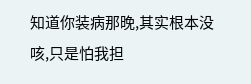知道你装病那晚,其实根本没咳,只是怕我担